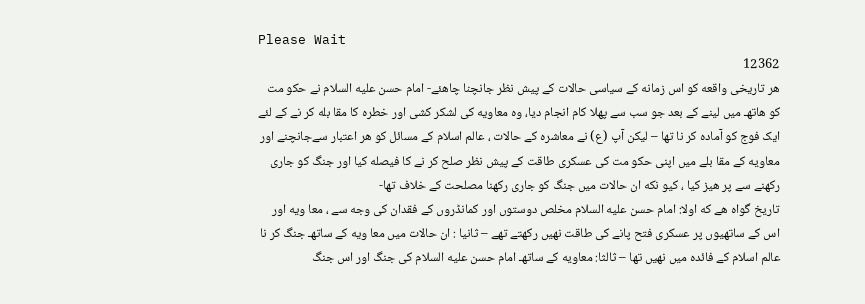Please Wait
12362
هر تاریخی واقعه کو اس زمانه کے سیاسی حالات کے پیش نظر جانچنا چاهئے- امام حسن علیه السلام نے حکو مت کو هاتھـ میں لینے کے بعد جو سب سے پهلا کام انجام دیا، وه معاویه کی لشکر کشی اور خطره کا مقا بله کر نے کے لئے ایک فوج کو آماده کر نا تھا – لیکن آپ (ع) نے معاشره کے حالات ، عالم اسلام کے مسائل کو هر اعتبار سےجانچنے اور معاویه کے مقا بلے میں اپنی حکو مت کی عسکری طاقت کے پیش نظر صلح کر نے کا فیصله کیا اور جنگ کو جاری رکھنے سے پر هیز کیا ، کیو نکه ان حالات میں جنگ کو جاری رکھنا مصلحت کے خلاف تھا-
تاریخ گواه هے که اولا: امام حسن علیه السلام مخلص دوستوں اور کمانڈروں کے فقدان کی وجه سے ، معا ویه اور اس کے ساتھیوں پر عسکری فتح پانے کی طاقت نهیں رکھتے تھے – ثانیا : ان حالات میں معا ویه کے ساتھـ جنگ کر نا عالم اسلام کے فائده میں نهیں تھا – ثالثا: معاویه کے ساتھـ امام حسن علیه السلام کی جنگ اور اس جنگ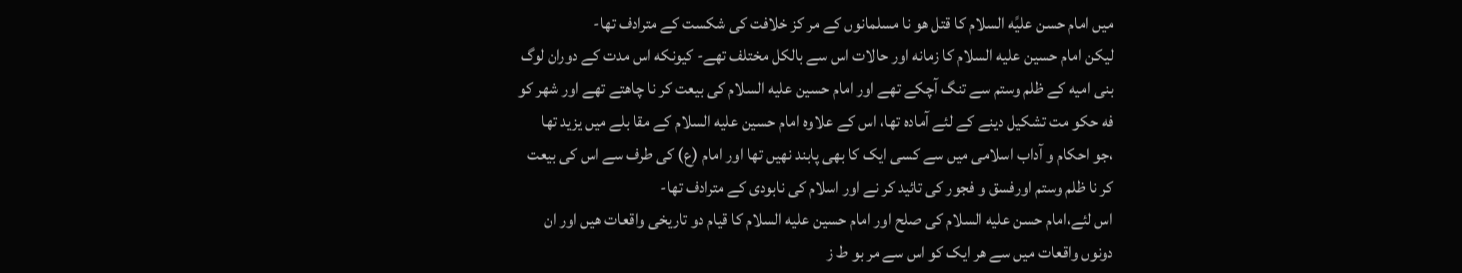میں امام حسن علیًه السلام کا قتل هو نا مسلمانوں کے مر کز خلافت کی شکست کے مترادف تھا-
لیکن امام حسین علیه السلام کا زمانه اور حالات اس سے بالکل مختلف تھے- کیونکه اس مدت کے دوران لوگ بنی امیه کے ظلم وستم سے تنگ آچکے تھے اور امام حسین علیه السلام کی بیعت کر نا چاهتے تھے اور شهر کو فه حکو مت تشکیل دینے کے لئے آماده تھا، اس کے علاوه امام حسین علیه السلام کے مقا بلے میں یزید تھا ،جو احکام و آداب اسلامی میں سے کسی ایک کا بھی پابند نهیں تھا اور امام (ع) کی طرف سے اس کی بیعت کر نا ظلم وستم اورفسق و فجور کی تائید کر نے اور اسلام کی نابودی کے مترادف تھا-
اس لئے،امام حسن علیه السلام کی صلح اور امام حسین علیه السلام کا قیام دو تاریخی واقعات هیں اور ان دونوں واقعات میں سے هر ایک کو اس سے مر بو ط ز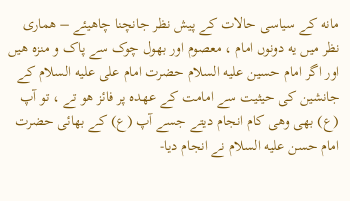مانه کے سیاسی حالات کے پیش نظر جانچنا چاهیئے – هماری نظر میں یه دونوں امام ، معصوم اور بھول چوک سے پاک و منزه هیں اور اگر امام حسین علیه السلام حضرت امام علی علیه السلام کے جانشین کی حیثیت سے امامت کے عهده پر فائز هو تے ، تو آپ (ع) بھی وهی کام انجام دیتے جسے آپ (ع) کے بھائی حضرت امام حسن علیه السلام نے انجام دیا-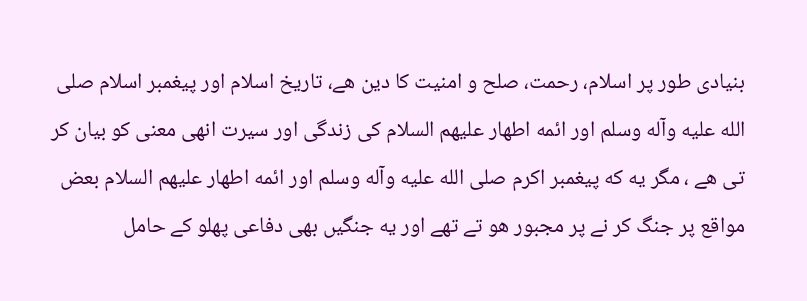بنیادی طور پر اسلام، رحمت، صلح و امنیت کا دین هے، تاریخ اسلام اور پیغمبر اسلام صلی الله علیه وآله وسلم اور ائمه اطهار علیهم السلام کی زندگی اور سیرت انهی معنی کو بیان کر تی هے ، مگر یه که پیغمبر اکرم صلی الله علیه وآله وسلم اور ائمه اطهار علیهم السلام بعض مواقع پر جنگ کر نے پر مجبور هو تے تھے اور یه جنگیں بھی دفاعی پهلو کے حامل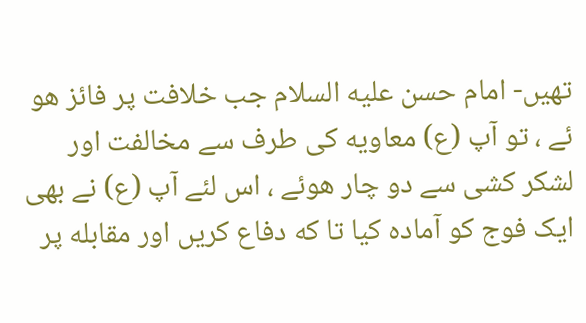تھیں- امام حسن علیه السلام جب خلافت پر فائز هو ئے ، تو آپ (ع) معاویه کی طرف سے مخالفت اور لشکر کشی سے دو چار هوئے ، اس لئے آپ (ع) نے بھی ایک فوج کو آماده کیا تا که دفاع کریں اور مقابله پر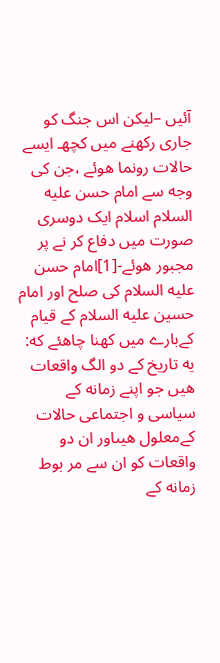آئیں –لیکن اس جنگ کو جاری رکھنے میں کچھـ ایسے حالات رونما هوئے ،جن کی وجه سے امام حسن علیه السلام اسلام ایک دوسری صورت میں دفاع کر نے پر مجبور هوئے-[1]امام حسن علیه السلام کی صلح اور امام حسین علیه السلام کے قیام کےبارے میں کهنا چاهئے که: یه تاریخ کے دو الگ واقعات هیں جو اپنے زمانه کے سیاسی و اجتماعی حالات کےمعلول هیںاور ان دو واقعات کو ان سے مر بوط زمانه کے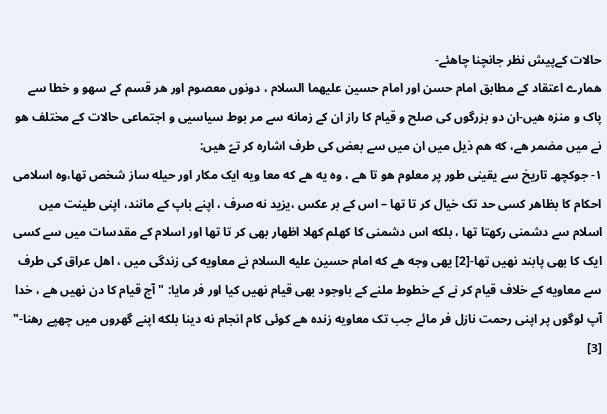حالات کےپیش نظر جانچنا چاهئے-
همارے اعتقاد کے مطابق امام حسن اور امام حسین علیهما السلام ، دونوں معصوم اور هر قسم کے سهو و خطا سے پاک و منزه هیں-ان دو بزرگوں کی صلح و قیام کا راز ان کے زمانه سے مر بوط سیاسیی و اجتماعی حالات کے مختلف هو نے میں مضمر هے، که هم ذیل میں ان میں سے بعض کی طرف اشاره کر تےً هیں:
١- جوکچھـ تاریخ سے یقینی طور پر معلوم هو تا هے ، وه یه هے که معا ویه ایک مکار اور حیله ساز شخص تھا،وه اسلامی احکام کا بظاهر کسی حد تک خیال کر تا تھا – اس کے بر عکس ،یزید نه صرف ، اپنے باپ کے مانند، اپنی طینت میں اسلام سے دشمنی رکھتا تھا ، بلکه اس دشمنی کا کھلم کھلا اظهار بھی کر تا تھا اور اسلام کے مقدسات میں سے کسی ایک کا بھی پابند نهیں تھا-[2] یهی وجه هے که امام حسین علیه السلام نے معاویه کی زندگی میں ، اهل عراق کی طرف سے معاویه کے خلاف قیام کر نے کے خطوط ملنے کے باوجود بھی قیام نهیں کیا اور فر مایا: " آج قیام کا دن نهیں هے ، خدا آپ لوگوں پر اپنی رحمت نازل فر مائے جب تک معاویه زنده هے کوئی کام انجام نه دینا بلکه اپنے گھروں میں چھپے رهنا-" [3]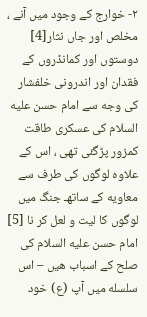٢- خوارج کے وجود میں آنے ، مخلص اور جاں نثار[4] دوستوں اور کمانڈروں کے فقدان اور اندرونی خلفشار کی وجه سے امام حسن علیه السلام کی عسکری طاقت کمزور پڑگئی تھی ، اس کے علاوه لوگوں کی طرف سے معاویه کے ساتھـ جنگ میں لوگوں کا لیت و لعل کر نا [5] امام حسن علیه السلام کی صلح کے اسباب هیں – اس سلسله میں آپ (ع) خود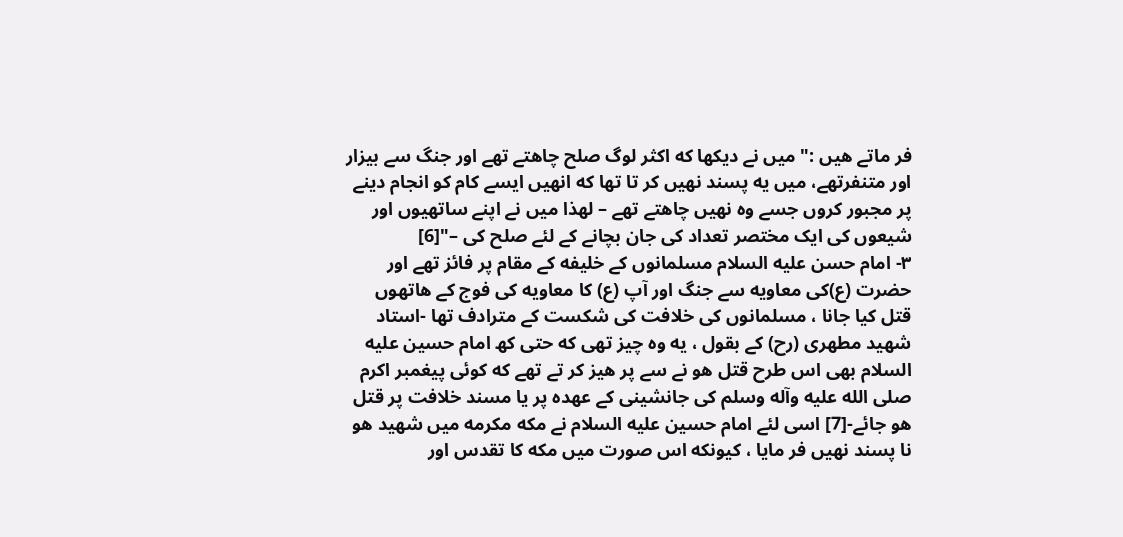فر ماتے هیں :" میں نے دیکھا که اکثر لوگ صلح چاهتے تھے اور جنگ سے بیزار اور متنفرتھے، میں یه پسند نهیں کر تا تھا که انھیں ایسے کام کو انجام دینے پر مجبور کروں جسے وه نهیں چاهتے تھے – لهذا میں نے اپنے ساتهیوں اور شیعوں کی ایک مختصر تعداد کی جان بچانے کے لئے صلح کی –"[6]
٣- امام حسن علیه السلام مسلمانوں کے خلیفه کے مقام پر فائز تھے اور حضرت (ع)کی معاویه سے جنگ اور آپ (ع) کا معاویه کی فوج کے هاتھوں قتل کیا جانا ، مسلمانوں کی خلافت کی شکست کے مترادف تھا -استاد شهید مطهری (رح) کے بقول ، یه وه چیز تھی که حتی کھ امام حسین علیه السلام بھی اس طرح قتل هو نے سے پر هیز کر تے تھے که کوئی پیغمبر اکرم صلی الله علیه وآله وسلم کی جانشینی کے عهده پر یا مسند خلافت پر قتل هو جائے-[7] اسی لئے امام حسین علیه السلام نے مکه مکرمه میں شهید هو نا پسند نهیں فر مایا ، کیونکه اس صورت میں مکه کا تقدس اور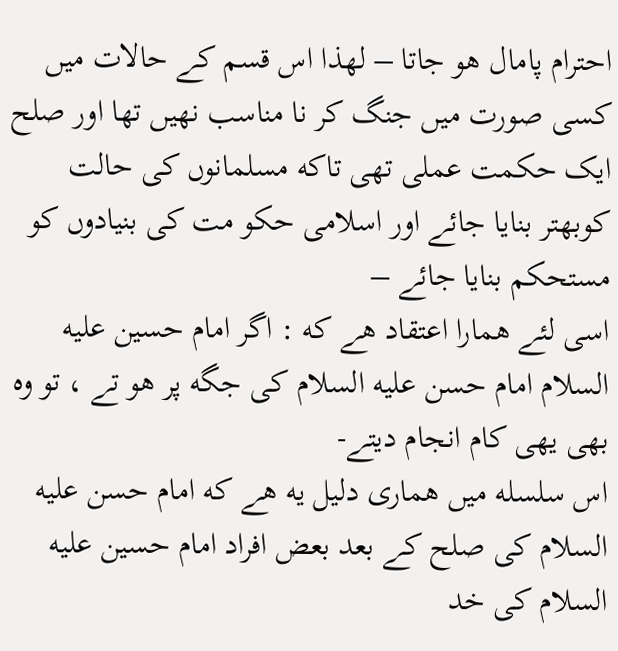احترام پامال هو جاتا – لهذا اس قسم کے حالات میں کسی صورت میں جنگ کر نا مناسب نهیں تھا اور صلح ایک حکمت عملی تھی تاکه مسلمانوں کی حالت کوبهتر بنایا جائے اور اسلامی حکو مت کی بنیادوں کو مستحکم بنایا جائے –
اسی لئے همارا اعتقاد هے که : اگر امام حسین علیه السلام امام حسن علیه السلام کی جگه پر هو تے ، تو وه بھی یهی کام انجام دیتے-
اس سلسله میں هماری دلیل یه هے که امام حسن علیه السلام کی صلح کے بعد بعض افراد امام حسین علیه السلام کی خد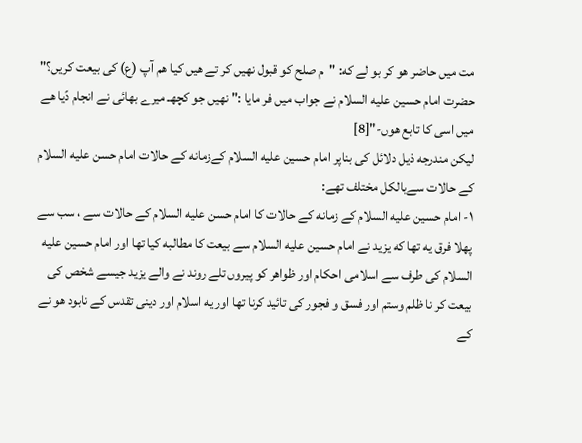مت میں حاضر هو کر بو لے که: "م صلح کو قبول نهیں کر تے هیں کیا هم آپ (ع) کی بیعت کریں؟"
حضرت امام حسین علیه السلام نے جواب میں فر مایا :" نهیں جو کچھـ میرے بھائی نے انجام دًیا هے میں اسی کا تابع هوں-"[8]
لیکن مندرجه ذیل دلائل کی بناپر امام حسین علیه السلام کےزمانه کے حالات امام حسن علیه السلام کے حالات سےبالکل مختلف تھے:
١- امام حسین علیه السلام کے زمانه کے حالات کا امام حسن علیه السلام کے حالات سے ، سب سے پهلا فرق یه تھا که یزید نے امام حسین علیه السلام سے بیعت کا مطالبه کیا تھا اور امام حسین علیه السلام کی طرف سے اسلامی احکام اور ظواهر کو پیروں تلے روند نے والے یزید جیسے شخص کی بیعت کر نا ظلم وستم اور فسق و فجور کی تائید کرنا تھا اور یه اسلام اور دینی تقدس کے نابود هو نے کے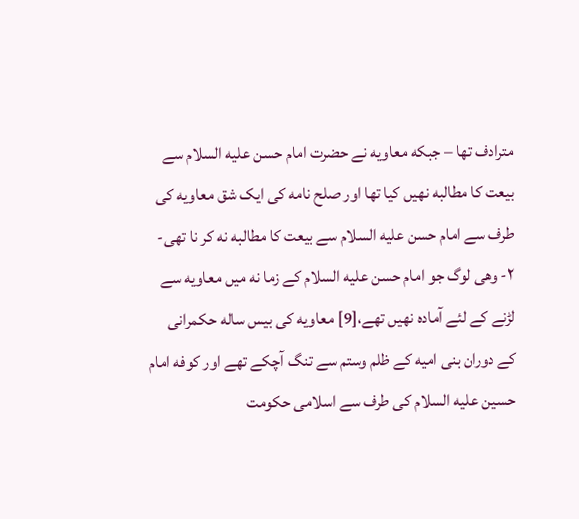مترادف تھا – جبکه معاویه نے حضرت امام حسن علیه السلام سے بیعت کا مطالبه نهیں کیا تھا اور صلح نامه کی ایک شق معاویه کی طرف سے امام حسن علیه السلام سے بیعت کا مطالبه نه کر نا تھی-
٢- وهی لوگ جو امام حسن علیه السلام کے زما نه میں معاویه سے لڑنے کے لئے آماده نهیں تھے،[9] معاویه کی بیس ساله حکمرانی کے دوران بنی امیه کے ظلم وستم سے تنگ آچکے تھے اور کوفه امام حسین علیه السلام کی طرف سے اسلامی حکومت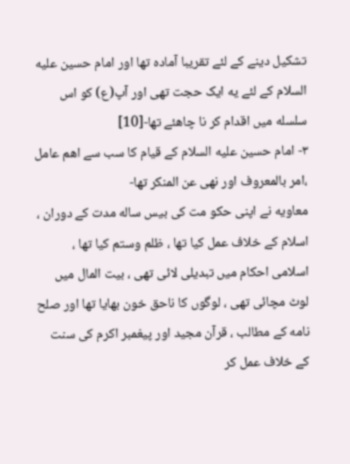تشکیل دینے کے لئے تقریبا آماده تھا اور امام حسین علیه السلام کے لئے یه ایک حجت تھی اور آپ(ع) کو اس سلسله میں اقدام کر نا چاهئے تھا-[10]
٣- امام حسین علیه السلام کے قیام کا سب سے اهم عامل ،امر بالمعروف اور نهی عن المنکر تھا-
معاویه نے اپنی حکو مت کی بیس ساله مدت کے دوران ، اسلام کے خلاف عمل کیا تھا ، ظلم وستم کیا تھا ، اسلامی احکام میں تبدیلی لائی تھی ، بیت المال میں لوٹ مچائی تھی ، لوگوں کا ناحق خون بهایا تھا اور صلح نامه کے مطالب ، قرآن مجید اور پیغمبر اکرم کی سنت کے خلاف عمل کر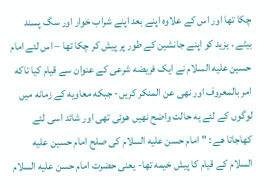چکا تھا اور اس کے علاوه اپنے بعد اپنے شراب خوار اور سگ پسند بیٹے ، یزید کو اپنے جانشین کے طور پر پیش کر چکا تھا – اس لئے امام حسین علیه السلام نے ایک فریضه شرعی کے عنوان سے قیام کیا تاکه امر بالمعروف اور نهی عن المنکر کریں- جبکه معاویه کے زمانه میں لوگوں کے لئے یه حالت واضح نهیں هوئی تھی اور شائد اسی لئے کهاجاتا هے : " امام حسن علیه السلام کی صلح امام حسین علیه السلام کے قیام کا پیش خیمه تھا- یعنی حضرت امام حسن علیه السلام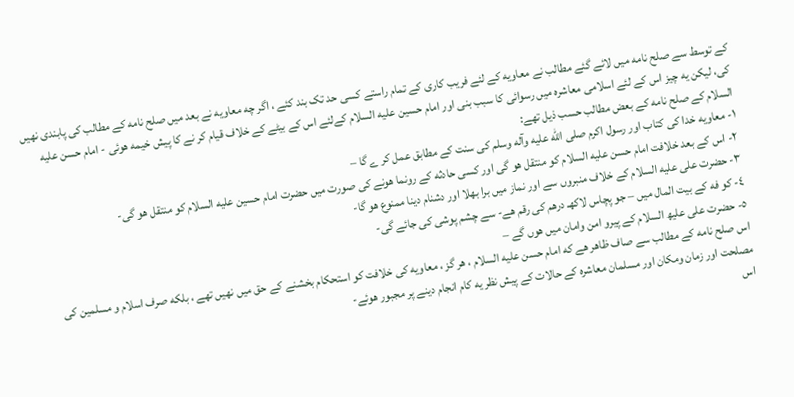کے توسط سے صلح نامه میں لائے گئے مطالب نے معاویه کے لئے فریب کاری کے تمام راستے کسی حد تک بند کئے ، اگر چه معاویه نے بعد میں صلح نامه کے مطالب کی پابندی نهیں کی، لیکن یه چیز اس کے لئے اسلامی معاشره میں رسوائی کا سبب بنی اور امام حسین علیه السلام کےلئے اس کے بیٹے کے خلاف قیام کر نے کا پیش خیمه ھوئی - امام حسن علیه السلام کے صلح نامه کے بعض مطالب حسب ذیل تھے:
١- معاویه خدا کی کتاب اور رسول اکرم صلی الله علیه وآله وسلم کی سنت کے مطابق عمل کر ے گا –
٢- اس کے بعد خلافت امام حسن علیه السلام کو منتقل هو گی اور کسی حادثه کے رونما هونے کی صورت میں حضرت امام حسین علیه السلام کو منتقل هو گی-
٣- حضرت علی علیه السلام کے خلاف منبروں سے اور نماز میں برا بھلا اور دشنام دینا ممنوع هو گا-
٤- کو فه کے بیت المال میں – جو پچاس لاکھـ درهم کی رقم هے- سے چشم پوشی کی جائے گی-
٥- حضرت علی علیھ السلام کے پیرو امن وامان میں هوں گے –
اس صلح نامه کے مطالب سے صاف ظاهر هے که امام حسن علیه السلام ، هر گز ، معاویه کی خلافت کو استحکام بخشنے کے حق میں نهیں تھے ، بلکه صرف اسلام و مسلمین کی مصلحت اور زمان ومکان اور مسلمان معاشره کے حالات کے پیش نظر یه کام انجام دینے پر مجبور هوئے-
اس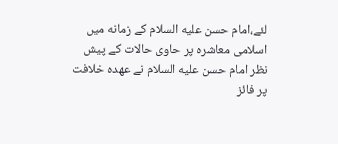لئے،امام حسن علیه السلام کے زمانه میں اسلامی معاشره پر حاوی حالات کے پیش نظر امام حسن علیه السلام نے عهده خلافت پر فائز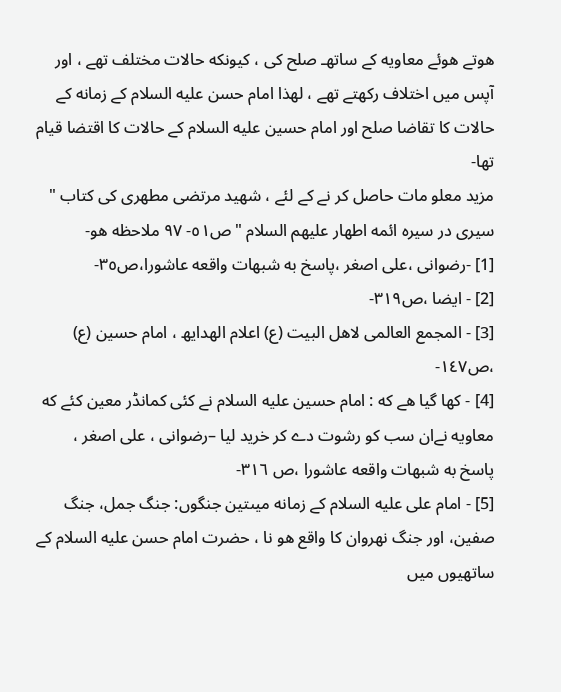هوتے هوئے معاویه کے ساتھـ صلح کی ، کیونکه حالات مختلف تھے ، اور آپس میں اختلاف رکھتے تھے ، لهذا امام حسن علیه السلام کے زمانه کے حالات کا تقاضا صلح اور امام حسین علیه السلام کے حالات کا اقتضا قیام تھا-
مزید معلو مات حاصل کر نے کے لئے ، شهید مرتضی مطهری کی کتاب " سیری در سیره ائمه اطهار علیهم السلام " ص٥١- ٩٧ ملاحظه هو-
[1] -رضوانی ،علی اصغر ،پاسخ به شبهات واقعه عاشورا،ص٣٥-
[2] - ایضا ،ص٣١٩-
[3] - المجمع العالمی لاهل البیت (ع) اعلام الهدایھ ، امام حسین (ع) ،ص١٤٧-
[4] - کها گیا هے که : امام حسین علیه السلام نے کئی کمانڈر معین کئے که معاویه نےان سب کو رشوت دے کر خرید لیا –رضوانی ، علی اصغر ، پاسخ به شبهات واقعه عاشورا ،ص ٣١٦-
[5] - امام علی علیه السلام کے زمانه میںتین جنگوں: جنگ جمل، جنگ صفین، اور جنگ نهروان کا واقع هو نا ، حضرت امام حسن علیه السلام کے ساتھیوں میں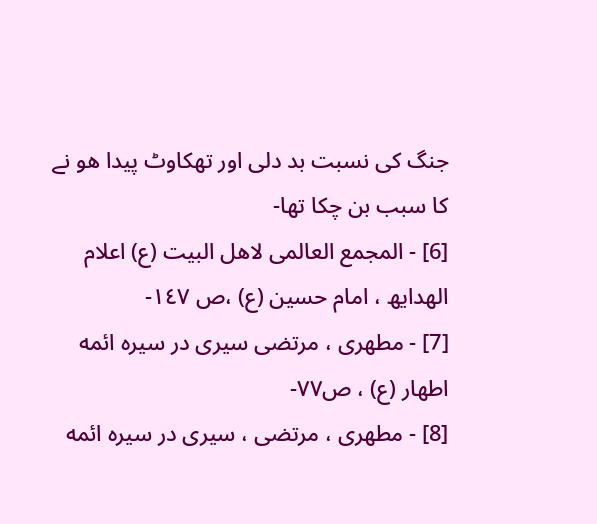جنگ کی نسبت بد دلی اور تھکاوٹ پیدا هو نے کا سبب بن چکا تھا-
[6] - المجمع العالمی لاھل البیت (ع) اعلام الهدایھ ، امام حسین (ع) ،ص ١٤٧-
[7] - مطهری ، مرتضی سیری در سیره ائمه اطهار (ع) ، ص٧٧-
[8] - مطهری ، مرتضی ، سیری در سیره ائمه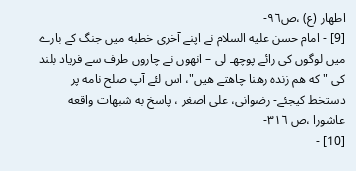اطهار (ع) ،ص٩٦-
[9] - امام حسن علیه السلام نے اپنے آخری خطبه میں جنگ کے بارے میں لوگوں کی رائے پوچھـ لی – انهوں نے چاروں طرف سے فریاد بلند کی " که هم زنده رهنا چاهتے هیں"، اس لئے آپ صلح نامه پر دستخط کیجئے- رضوانی، علی اصغر ، پاسخ به شبهات واقعه عاشورا ،ص ٣١٦-
[10] -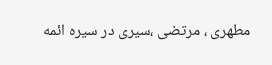مطهری ، مرتضی ،سیری در سیره ائمه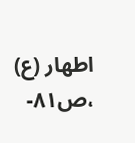اطهار (ع) ،ص٨١-